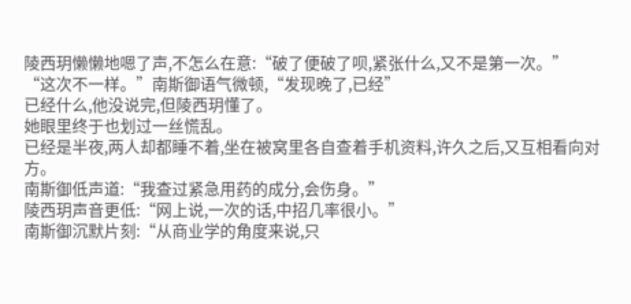陵西玥懒懒地嗯了声,不怎么在意:“破了便破了呗,紧张什么,又不是第一次。”
“这次不一样。”南斯御语气微顿,“发现晚了,已经”
已经什么,他没说完,但陵西玥懂了。
她眼里终于也划过一丝慌乱。
已经是半夜,两人却都睡不着,坐在被窝里各自查着手机资料,许久之后,又互相看向对方。
南斯御低声道:“我查过紧急用药的成分,会伤身。”
陵西玥声音更低:“网上说,一次的话,中招几率很小。”
南斯御沉默片刻:“从商业学的角度来说,只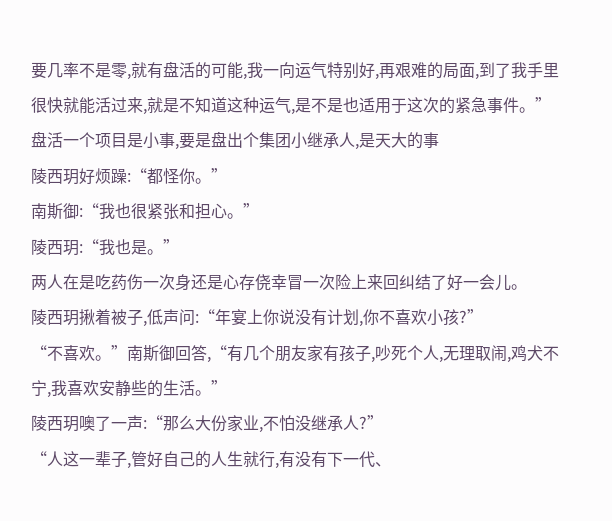要几率不是零,就有盘活的可能,我一向运气特别好,再艰难的局面,到了我手里很快就能活过来,就是不知道这种运气,是不是也适用于这次的紧急事件。”
盘活一个项目是小事,要是盘出个集团小继承人,是天大的事
陵西玥好烦躁:“都怪你。”
南斯御:“我也很紧张和担心。”
陵西玥:“我也是。”
两人在是吃药伤一次身还是心存侥幸冒一次险上来回纠结了好一会儿。
陵西玥揪着被子,低声问:“年宴上你说没有计划,你不喜欢小孩?”
“不喜欢。”南斯御回答,“有几个朋友家有孩子,吵死个人,无理取闹,鸡犬不宁,我喜欢安静些的生活。”
陵西玥噢了一声:“那么大份家业,不怕没继承人?”
“人这一辈子,管好自己的人生就行,有没有下一代、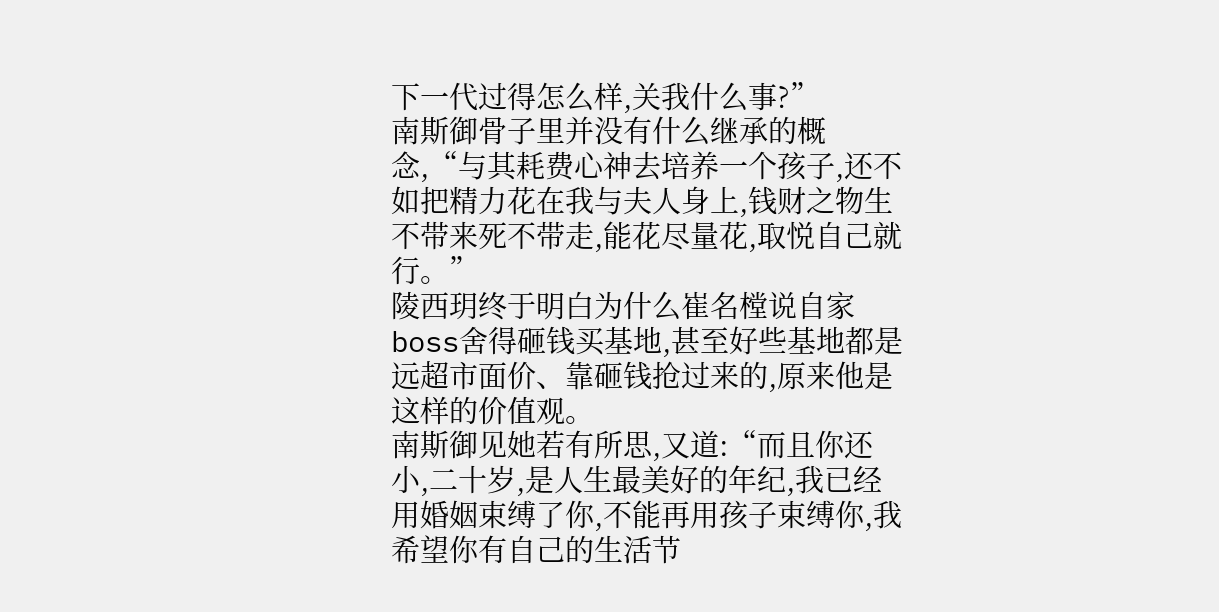下一代过得怎么样,关我什么事?”
南斯御骨子里并没有什么继承的概念,“与其耗费心神去培养一个孩子,还不如把精力花在我与夫人身上,钱财之物生不带来死不带走,能花尽量花,取悦自己就行。”
陵西玥终于明白为什么崔名樘说自家boss舍得砸钱买基地,甚至好些基地都是远超市面价、靠砸钱抢过来的,原来他是这样的价值观。
南斯御见她若有所思,又道:“而且你还小,二十岁,是人生最美好的年纪,我已经用婚姻束缚了你,不能再用孩子束缚你,我希望你有自己的生活节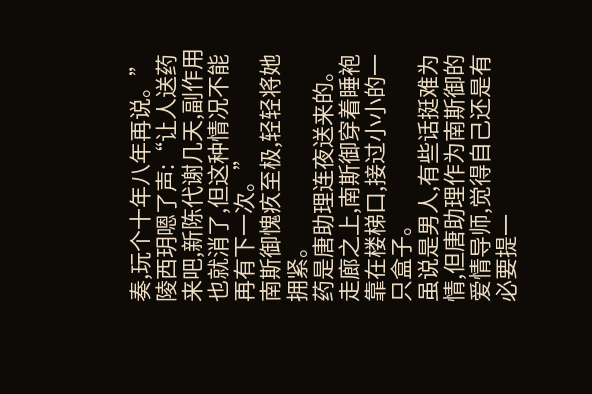奏,玩个十年八年再说。”
陵西玥嗯了声:“让人送药来吧,新陈代谢几天,副作用也就消了,但这种情况不能再有下一次。”
南斯御愧疚至极,轻轻将她拥紧。
药是唐助理连夜送来的。
走廊之上,南斯御穿着睡袍靠在楼梯口,接过小小的一只盒子。
虽说是男人,有些话挺难为情,但唐助理作为南斯御的爱情导师,觉得自己还是有必要提一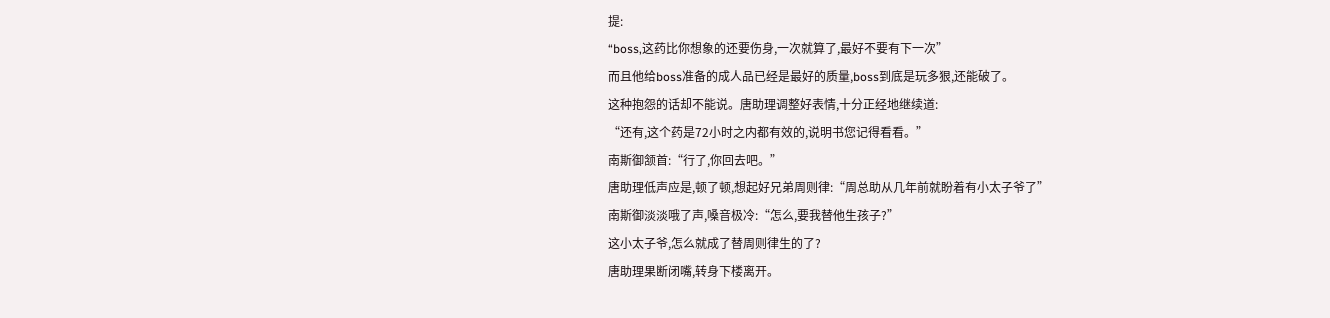提:
“boss,这药比你想象的还要伤身,一次就算了,最好不要有下一次”
而且他给boss准备的成人品已经是最好的质量,boss到底是玩多狠,还能破了。
这种抱怨的话却不能说。唐助理调整好表情,十分正经地继续道:
“还有,这个药是72小时之内都有效的,说明书您记得看看。”
南斯御颔首:“行了,你回去吧。”
唐助理低声应是,顿了顿,想起好兄弟周则律:“周总助从几年前就盼着有小太子爷了”
南斯御淡淡哦了声,嗓音极冷:“怎么,要我替他生孩子?”
这小太子爷,怎么就成了替周则律生的了?
唐助理果断闭嘴,转身下楼离开。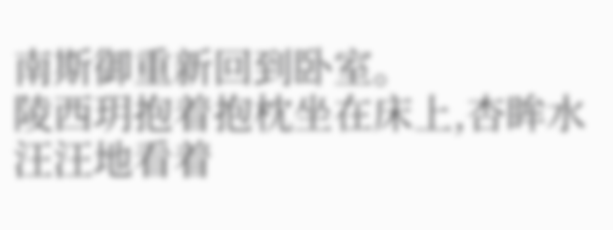南斯御重新回到卧室。
陵西玥抱着抱枕坐在床上,杏眸水汪汪地看着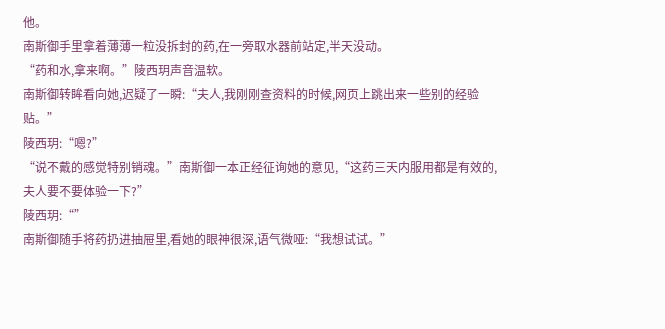他。
南斯御手里拿着薄薄一粒没拆封的药,在一旁取水器前站定,半天没动。
“药和水,拿来啊。”陵西玥声音温软。
南斯御转眸看向她,迟疑了一瞬:“夫人,我刚刚查资料的时候,网页上跳出来一些别的经验贴。”
陵西玥:“嗯?”
“说不戴的感觉特别销魂。”南斯御一本正经征询她的意见,“这药三天内服用都是有效的,夫人要不要体验一下?”
陵西玥:“”
南斯御随手将药扔进抽屉里,看她的眼神很深,语气微哑:“我想试试。”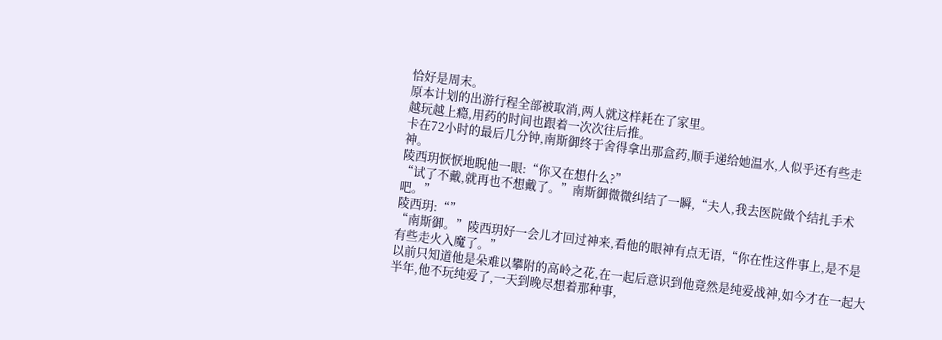恰好是周末。
原本计划的出游行程全部被取消,两人就这样耗在了家里。
越玩越上瘾,用药的时间也跟着一次次往后推。
卡在72小时的最后几分钟,南斯御终于舍得拿出那盒药,顺手递给她温水,人似乎还有些走神。
陵西玥恹恹地睨他一眼:“你又在想什么?”
“试了不戴,就再也不想戴了。”南斯御微微纠结了一瞬,“夫人,我去医院做个结扎手术吧。”
陵西玥:“”
“南斯御。”陵西玥好一会儿才回过神来,看他的眼神有点无语,“你在性这件事上,是不是有些走火入魔了。”
以前只知道他是朵难以攀附的高岭之花,在一起后意识到他竟然是纯爱战神,如今才在一起大半年,他不玩纯爱了,一天到晚尽想着那种事,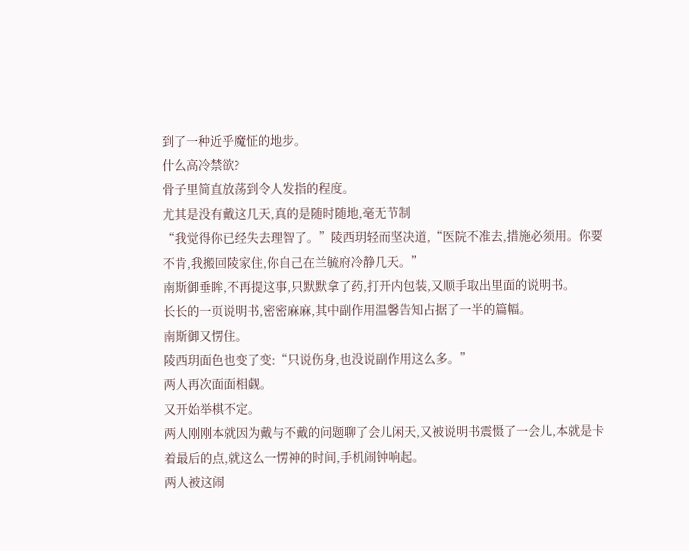到了一种近乎魔怔的地步。
什么高冷禁欲?
骨子里简直放荡到令人发指的程度。
尤其是没有戴这几天,真的是随时随地,毫无节制
“我觉得你已经失去理智了。”陵西玥轻而坚决道,“医院不准去,措施必须用。你要不肯,我搬回陵家住,你自己在兰毓府冷静几天。”
南斯御垂眸,不再提这事,只默默拿了药,打开内包装,又顺手取出里面的说明书。
长长的一页说明书,密密麻麻,其中副作用温馨告知占据了一半的篇幅。
南斯御又愣住。
陵西玥面色也变了变:“只说伤身,也没说副作用这么多。”
两人再次面面相觑。
又开始举棋不定。
两人刚刚本就因为戴与不戴的问题聊了会儿闲天,又被说明书震慑了一会儿,本就是卡着最后的点,就这么一愣神的时间,手机闹钟响起。
两人被这闹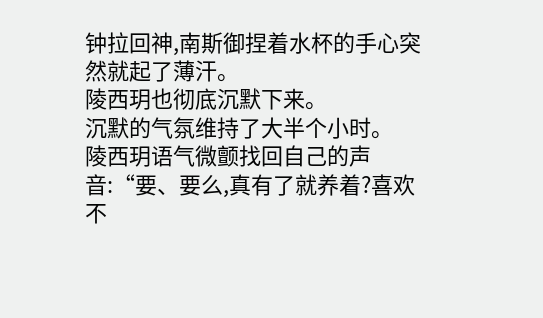钟拉回神,南斯御捏着水杯的手心突然就起了薄汗。
陵西玥也彻底沉默下来。
沉默的气氛维持了大半个小时。
陵西玥语气微颤找回自己的声音:“要、要么,真有了就养着?喜欢不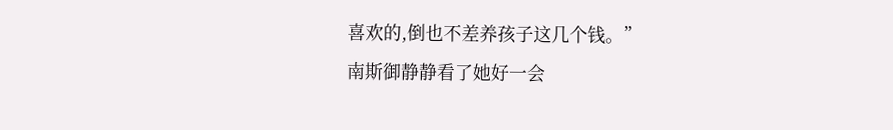喜欢的,倒也不差养孩子这几个钱。”
南斯御静静看了她好一会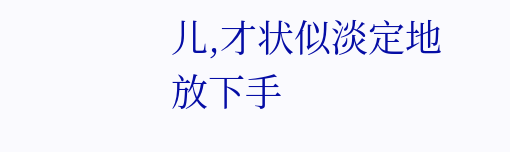儿,才状似淡定地放下手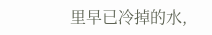里早已冷掉的水,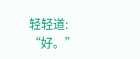轻轻道:
“好。”